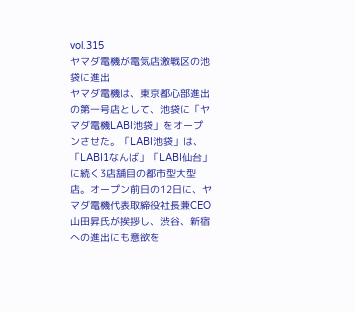vol.315
ヤマダ電機が電気店激戦区の池袋に進出
ヤマダ電機は、東京都心部進出の第一号店として、池袋に「ヤマダ電機LABI池袋」をオープンさせた。「LABI池袋」は、「LABI1なんば」「LABI仙台」に続く3店舗目の都市型大型店。オープン前日の12日に、ヤマダ電機代表取締役社長兼CEO 山田昇氏が挨拶し、渋谷、新宿への進出にも意欲を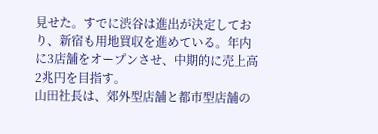見せた。すでに渋谷は進出が決定しており、新宿も用地買収を進めている。年内に3店舗をオープンさせ、中期的に売上高2兆円を目指す。
山田社長は、郊外型店舗と都市型店舗の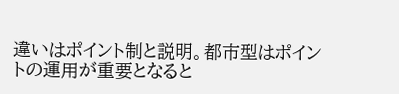違いはポイント制と説明。都市型はポイントの運用が重要となると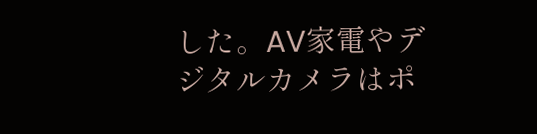した。AV家電やデジタルカメラはポ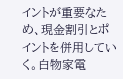イントが重要なため、現金割引とポイントを併用していく。白物家電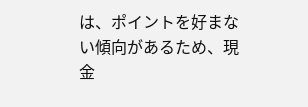は、ポイントを好まない傾向があるため、現金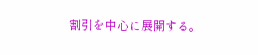割引を中心に展開する。